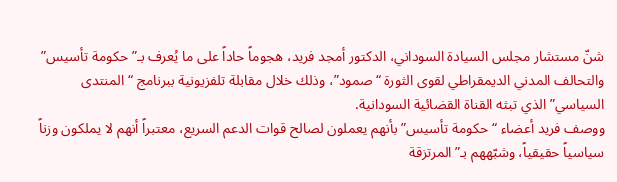شنّ مستشار مجلس السيادة السوداني، الدكتور أمجد فريد، هجوماً حاداً على ما يُعرف بـ”حكومة تأسيس” والتحالف المدني الديمقراطي لقوى الثورة “صمود”، وذلك خلال مقابلة تلفزيونية ببرنامج “المنتدى السياسي” الذي تبثه القناة القضائية السودانية.
ووصف فريد أعضاء “حكومة تأسيس” بأنهم يعملون لصالح قوات الدعم السريع، معتبراً أنهم لا يملكون وزناً سياسياً حقيقياً، وشبّههم بـ”المرتزقة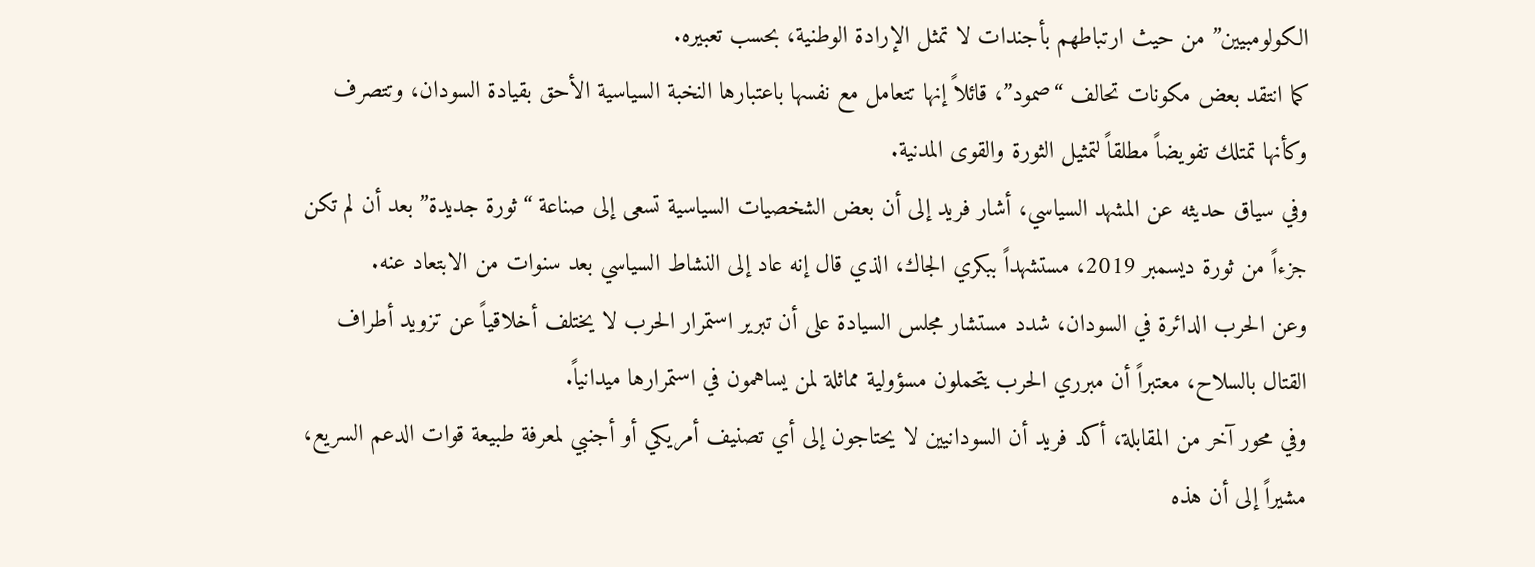الكولومبيين” من حيث ارتباطهم بأجندات لا تمثل الإرادة الوطنية، بحسب تعبيره.
كما انتقد بعض مكونات تحالف “صمود”، قائلاً إنها تتعامل مع نفسها باعتبارها النخبة السياسية الأحق بقيادة السودان، وتتصرف وكأنها تمتلك تفويضاً مطلقاً لتمثيل الثورة والقوى المدنية.
وفي سياق حديثه عن المشهد السياسي، أشار فريد إلى أن بعض الشخصيات السياسية تسعى إلى صناعة “ثورة جديدة” بعد أن لم تكن جزءاً من ثورة ديسمبر 2019، مستشهداً ببكري الجاك، الذي قال إنه عاد إلى النشاط السياسي بعد سنوات من الابتعاد عنه.
وعن الحرب الدائرة في السودان، شدد مستشار مجلس السيادة على أن تبرير استمرار الحرب لا يختلف أخلاقياً عن تزويد أطراف القتال بالسلاح، معتبراً أن مبرري الحرب يتحملون مسؤولية مماثلة لمن يساهمون في استمرارها ميدانياً.
وفي محور آخر من المقابلة، أكد فريد أن السودانيين لا يحتاجون إلى أي تصنيف أمريكي أو أجنبي لمعرفة طبيعة قوات الدعم السريع، مشيراً إلى أن هذه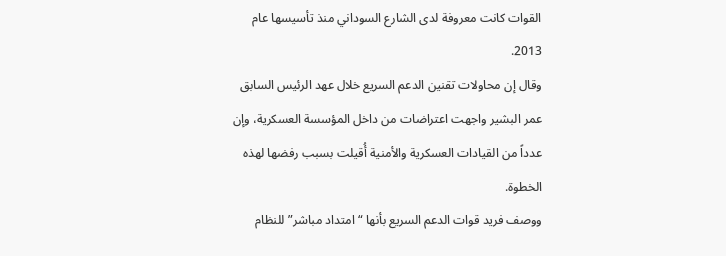القوات كانت معروفة لدى الشارع السوداني منذ تأسيسها عام 2013.
وقال إن محاولات تقنين الدعم السريع خلال عهد الرئيس السابق عمر البشير واجهت اعتراضات من داخل المؤسسة العسكرية، وإن عدداً من القيادات العسكرية والأمنية أُقيلت بسبب رفضها لهذه الخطوة.
ووصف فريد قوات الدعم السريع بأنها “امتداد مباشر” للنظام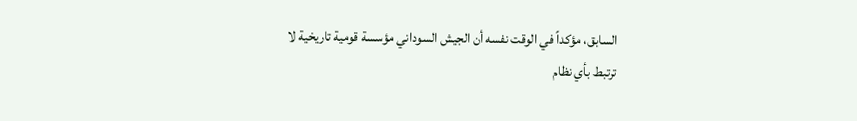السابق، مؤكداً في الوقت نفسه أن الجيش السوداني مؤسسة قومية تاريخية لا ترتبط بأي نظام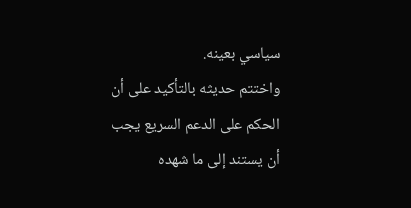سياسي بعينه.
واختتم حديثه بالتأكيد على أن الحكم على الدعم السريع يجب أن يستند إلى ما شهده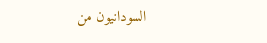السودانيون من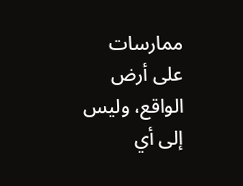ممارسات على أرض الواقع، وليس إلى أي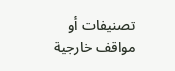تصنيفات أو مواقف خارجية